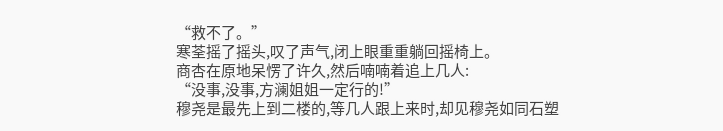“救不了。”
寒荃摇了摇头,叹了声气,闭上眼重重躺回摇椅上。
商杏在原地呆愣了许久,然后喃喃着追上几人:
“没事,没事,方澜姐姐一定行的!”
穆尧是最先上到二楼的,等几人跟上来时,却见穆尧如同石塑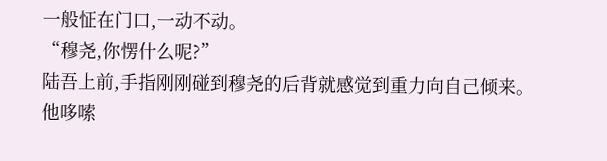一般怔在门口,一动不动。
“穆尧,你愣什么呢?”
陆吾上前,手指刚刚碰到穆尧的后背就感觉到重力向自己倾来。
他哆嗦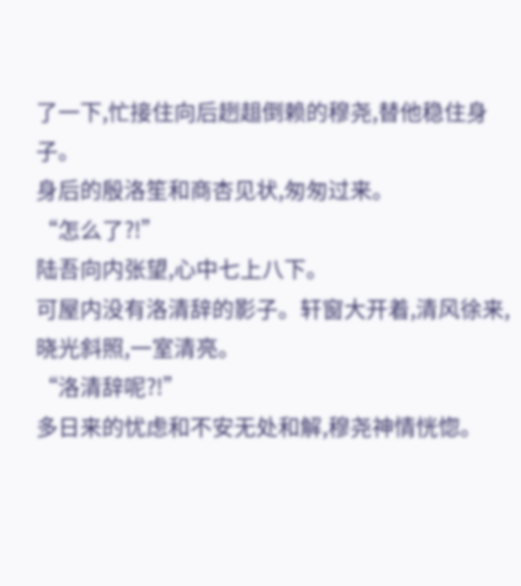了一下,忙接住向后趔趄倒赖的穆尧,替他稳住身子。
身后的殷洛笙和商杏见状,匆匆过来。
“怎么了?!”
陆吾向内张望,心中七上八下。
可屋内没有洛清辞的影子。轩窗大开着,清风徐来,晓光斜照,一室清亮。
“洛清辞呢?!”
多日来的忧虑和不安无处和解,穆尧神情恍惚。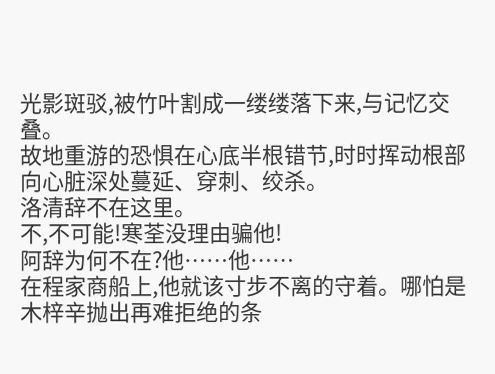光影斑驳,被竹叶割成一缕缕落下来,与记忆交叠。
故地重游的恐惧在心底半根错节,时时挥动根部向心脏深处蔓延、穿刺、绞杀。
洛清辞不在这里。
不,不可能!寒荃没理由骗他!
阿辞为何不在?他……他……
在程家商船上,他就该寸步不离的守着。哪怕是木梓辛抛出再难拒绝的条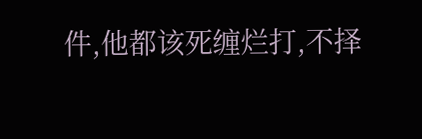件,他都该死缠烂打,不择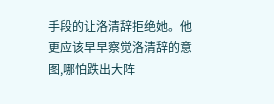手段的让洛清辞拒绝她。他更应该早早察觉洛清辞的意图,哪怕跌出大阵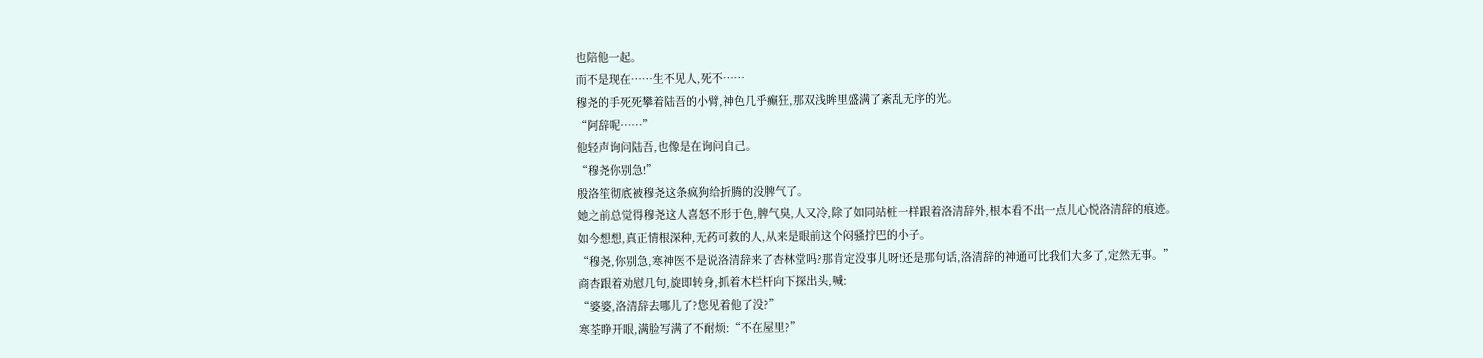也陪他一起。
而不是现在……生不见人,死不……
穆尧的手死死攀着陆吾的小臂,神色几乎癫狂,那双浅眸里盛满了紊乱无序的光。
“阿辞呢……”
他轻声询问陆吾,也像是在询问自己。
“穆尧你别急!”
殷洛笙彻底被穆尧这条疯狗给折腾的没脾气了。
她之前总觉得穆尧这人喜怒不形于色,脾气臭,人又冷,除了如同站桩一样跟着洛清辞外,根本看不出一点儿心悦洛清辞的痕迹。
如今想想,真正情根深种,无药可救的人,从来是眼前这个闷骚拧巴的小子。
“穆尧,你别急,寒神医不是说洛清辞来了杏林堂吗?那肯定没事儿呀!还是那句话,洛清辞的神通可比我们大多了,定然无事。”
商杏跟着劝慰几句,旋即转身,抓着木栏杆向下探出头,喊:
“婆婆,洛清辞去哪儿了?您见着他了没?”
寒荃睁开眼,满脸写满了不耐烦:“不在屋里?”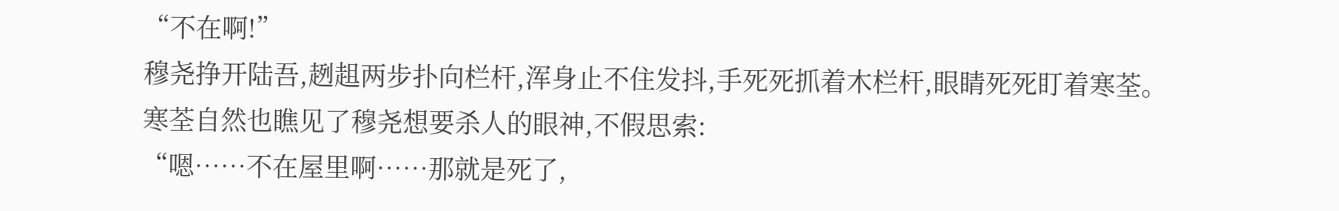“不在啊!”
穆尧挣开陆吾,趔趄两步扑向栏杆,浑身止不住发抖,手死死抓着木栏杆,眼睛死死盯着寒荃。
寒荃自然也瞧见了穆尧想要杀人的眼神,不假思索:
“嗯……不在屋里啊……那就是死了,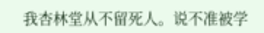我杏林堂从不留死人。说不准被学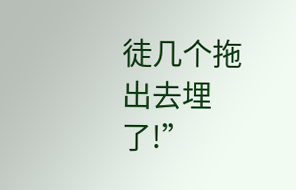徒几个拖出去埋了!”